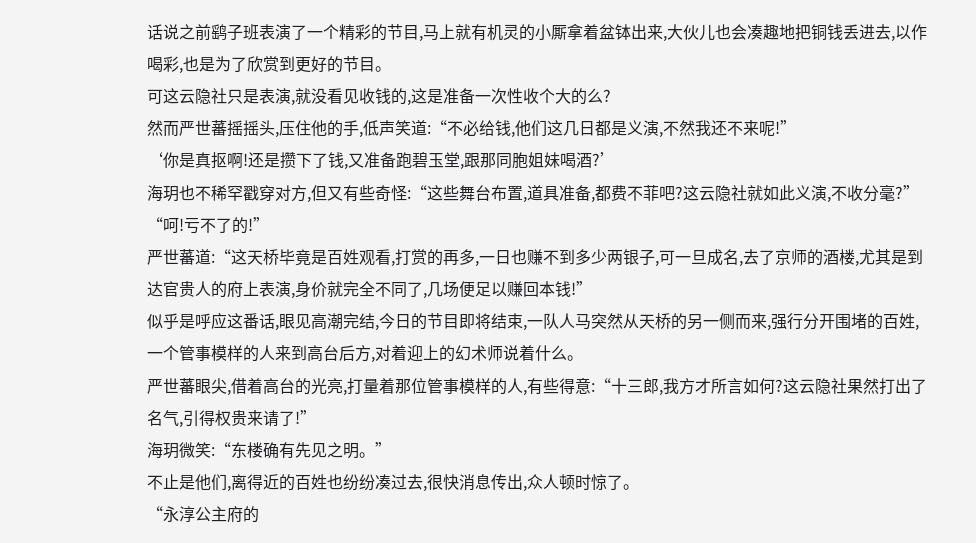话说之前鹞子班表演了一个精彩的节目,马上就有机灵的小厮拿着盆钵出来,大伙儿也会凑趣地把铜钱丢进去,以作喝彩,也是为了欣赏到更好的节目。
可这云隐社只是表演,就没看见收钱的,这是准备一次性收个大的么?
然而严世蕃摇摇头,压住他的手,低声笑道:“不必给钱,他们这几日都是义演,不然我还不来呢!”
‘你是真抠啊!还是攒下了钱,又准备跑碧玉堂,跟那同胞姐妹喝酒?’
海玥也不稀罕戳穿对方,但又有些奇怪:“这些舞台布置,道具准备,都费不菲吧?这云隐社就如此义演,不收分毫?”
“呵!亏不了的!”
严世蕃道:“这天桥毕竟是百姓观看,打赏的再多,一日也赚不到多少两银子,可一旦成名,去了京师的酒楼,尤其是到达官贵人的府上表演,身价就完全不同了,几场便足以赚回本钱!”
似乎是呼应这番话,眼见高潮完结,今日的节目即将结束,一队人马突然从天桥的另一侧而来,强行分开围堵的百姓,一个管事模样的人来到高台后方,对着迎上的幻术师说着什么。
严世蕃眼尖,借着高台的光亮,打量着那位管事模样的人,有些得意:“十三郎,我方才所言如何?这云隐社果然打出了名气,引得权贵来请了!”
海玥微笑:“东楼确有先见之明。”
不止是他们,离得近的百姓也纷纷凑过去,很快消息传出,众人顿时惊了。
“永淳公主府的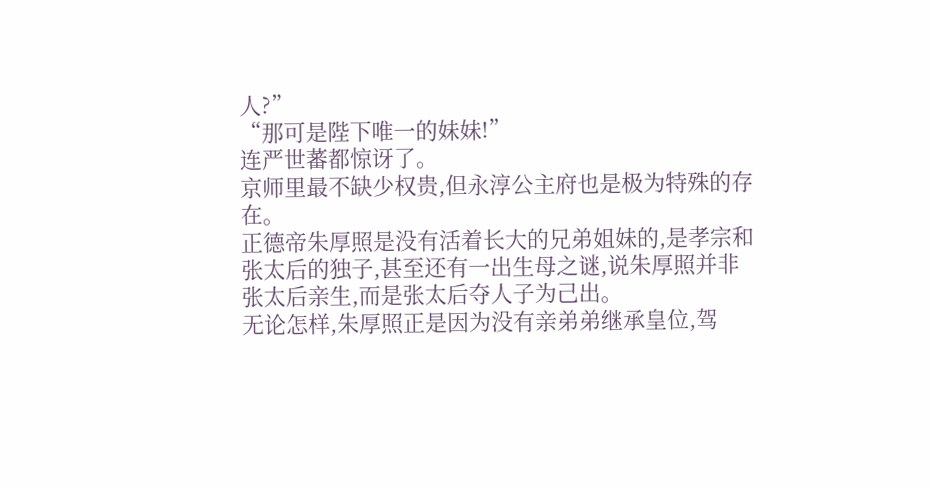人?”
“那可是陛下唯一的妹妹!”
连严世蕃都惊讶了。
京师里最不缺少权贵,但永淳公主府也是极为特殊的存在。
正德帝朱厚照是没有活着长大的兄弟姐妹的,是孝宗和张太后的独子,甚至还有一出生母之谜,说朱厚照并非张太后亲生,而是张太后夺人子为己出。
无论怎样,朱厚照正是因为没有亲弟弟继承皇位,驾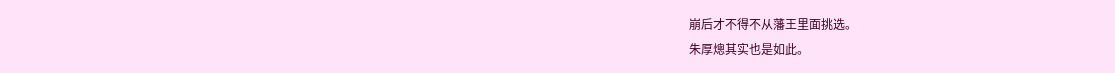崩后才不得不从藩王里面挑选。
朱厚熜其实也是如此。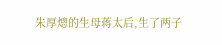朱厚熜的生母蒋太后,生了两子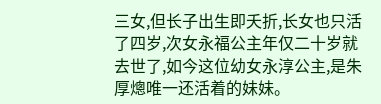三女,但长子出生即夭折,长女也只活了四岁,次女永福公主年仅二十岁就去世了,如今这位幼女永淳公主,是朱厚熜唯一还活着的妹妹。